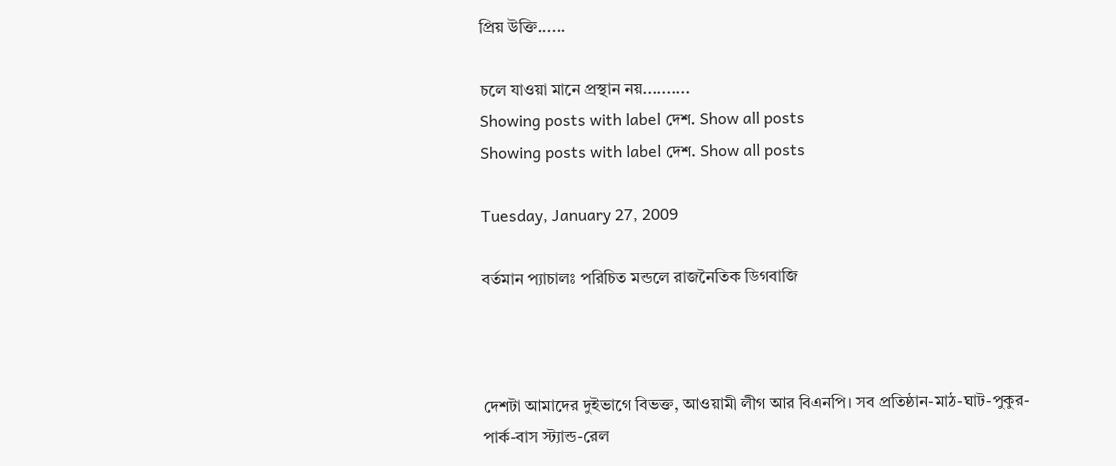প্রিয় উক্তি......

চলে যাওয়া মানে প্রস্থান নয়..........
Showing posts with label দেশ. Show all posts
Showing posts with label দেশ. Show all posts

Tuesday, January 27, 2009

বর্তমান প্যাচালঃ পরিচিত মন্ডলে রাজনৈতিক ডিগবাজি



দেশটা আমাদের দুইভাগে বিভক্ত, আওয়ামী লীগ আর বিএনপি। সব প্রতিষ্ঠান-মাঠ-ঘাট-পুকুর-পার্ক-বাস স্ট্যান্ড-রেল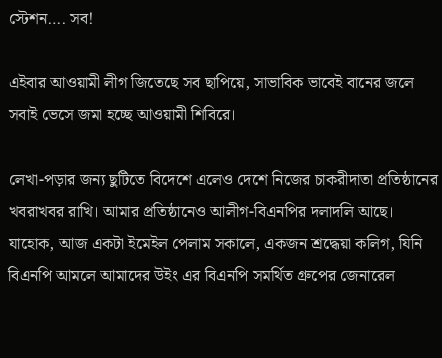স্টেশন…. সব!

এইবার আওয়ামী লীগ জিতেছে সব ছাপিয়ে, সাভাবিক ভাবেই বানের জলে সবাই ভেসে জমা হচ্ছে আওয়ামী শিবিরে।

লেখা-পড়ার জন্য ছুটিতে বিদেশে এলেও দেশে নিজের চাকরীদাতা প্রতিষ্ঠানের খবরাখবর রাখি। আমার প্রতিষ্ঠানেও আলীগ-বিএনপির দলাদলি আছে। যাহোক, আজ একটা ইমেইল পেলাম সকালে, একজন শ্রদ্ধেয়া কলিগ, যিনি বিএনপি আমলে আমাদের উইং এর বিএনপি সমর্থিত গ্রুপের জেনারেল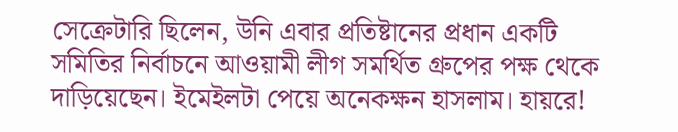সেক্রেটারি ছিলেন, উনি এবার প্রতিষ্টানের প্রধান একটি সমিতির নির্বাচনে আওয়ামী লীগ সমর্থিত গ্রুপের পক্ষ থেকে দাড়িয়েছেন। ইমেইলটা পেয়ে অনেকক্ষন হাসলাম। হায়রে!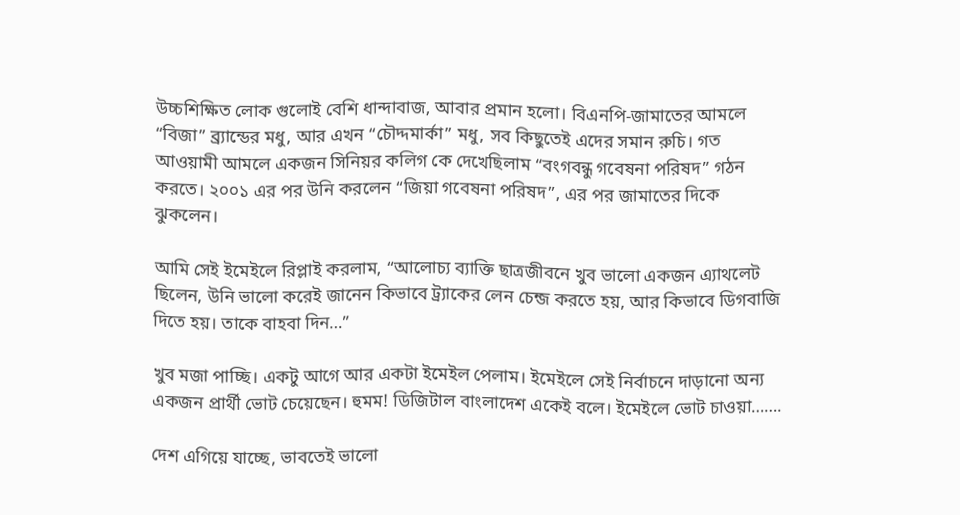উচ্চশিক্ষিত লোক গুলোই বেশি ধান্দাবাজ, আবার প্রমান হলো। বিএনপি-জামাতের আমলে “বিজা” ব্র্যান্ডের মধু, আর এখন “চৌদ্দমার্কা” মধু, সব কিছুতেই এদের সমান রুচি। গত আওয়ামী আমলে একজন সিনিয়র কলিগ কে দেখেছিলাম “বংগবন্ধু গবেষনা পরিষদ” গঠন করতে। ২০০১ এর পর উনি করলেন “জিয়া গবেষনা পরিষদ”, এর পর জামাতের দিকে ঝুকলেন।

আমি সেই ইমেইলে রিপ্লাই করলাম, “আলোচ্য ব্যাক্তি ছাত্রজীবনে খুব ভালো একজন এ্যাথলেট ছিলেন, উনি ভালো করেই জানেন কিভাবে ট্র্যাকের লেন চেন্জ করতে হয়, আর কিভাবে ডিগবাজি দিতে হয়। তাকে বাহবা দিন…”

খুব মজা পাচ্ছি। একটু আগে আর একটা ইমেইল পেলাম। ইমেইলে সেই নির্বাচনে দাড়ানো অন্য একজন প্রার্থী ভোট চেয়েছেন। হুমম! ডিজিটাল বাংলাদেশ একেই বলে। ইমেইলে ভোট চাওয়া…….

দেশ এগিয়ে যাচ্ছে, ভাবতেই ভালো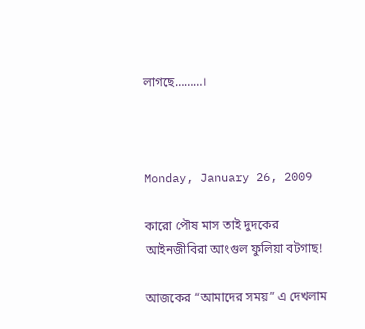লাগছে………।



Monday, January 26, 2009

কারো পৌষ মাস তাই দুদকের আইনজীবিরা আংগুল ফুলিয়া বটগাছ!

আজকের “আমাদের সময়” এ দেখলাম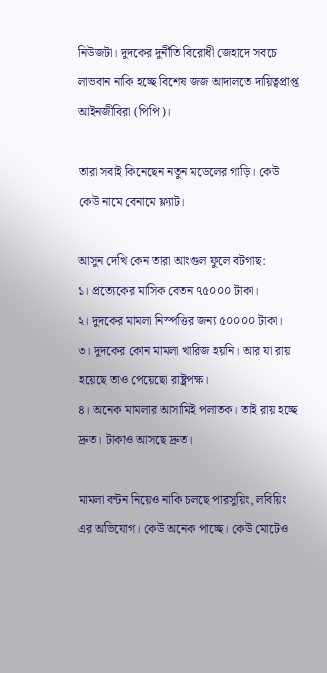নিউজটা। দুদকের দুর্নীতি বিরোধী জেহাদে সবচে লাভবান নাকি হচ্ছে বিশেষ জজ আদালতে দায়িত্বপ্রাপ্ত আইনজীবিরা (পিপি)।

তারা সবাই কিনেছেন নতুন মডেলের গাড়ি। কেউ কেউ নামে বেনামে ফ্ল্যাট।

আসুন দেখি কেন তারা আংগুল ফুলে বটগাছ:
১। প্রত্যেকের মাসিক বেতন ৭৫০০০ টাকা।
২। দুদকের মামলা নিস্পত্তির জন্য ৫০০০০ টাকা।
৩। দুদকের কোন মামলা খারিজ হয়নি। আর যা রায় হয়েছে তাও পেয়েছো রাষ্ট্রপক্ষ।
৪। অনেক মামলার আসামিই পলাতক। তাই রায় হচ্ছে দ্রুত। টাকাও আসছে দ্রুত।

মামলা বন্টন নিয়েও নাকি চলছে পারসুয়িং, লবিয়িং এর অভিযোগ। কেউ অনেক পাচ্ছে। কেউ মোটেও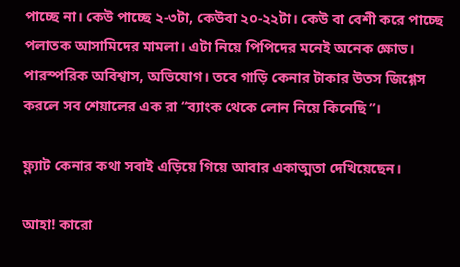পাচ্ছে না। কেউ পাচ্ছে ২-৩টা, কেউবা ২০-২২টা। কেউ বা বেশী করে পাচ্ছে পলাতক আসামিদের মামলা। এটা নিয়ে পিপিদের মনেই অনেক ক্ষোভ। পারস্পরিক অবিশ্বাস, অভিযোগ। তবে গাড়ি কেনার টাকার উতস জিগ্গেস করলে সব শেয়ালের এক রা “ব্যাংক থেকে লোন নিয়ে কিনেছি”।

ফ্ল্যাট কেনার কথা সবাই এড়িয়ে গিয়ে আবার একাত্মতা দেখিয়েছেন।

আহা! কারো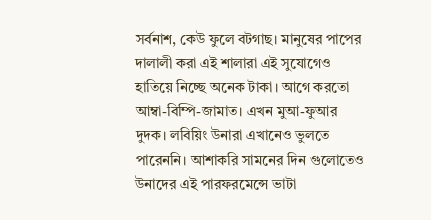সর্বনাশ, কেউ ফুলে বটগাছ। মানুষের পাপের দালালী করা এই শালারা এই সুযোগেও হাতিয়ে নিচ্ছে অনেক টাকা। আগে করতো আম্বা-বিম্পি-জামাত। এখন মুআ-ফুআর দুদক। লবিয়িং উনারা এখানেও ভুলতে পারেননি। আশাকরি সামনের দিন গুলোতেও উনাদের এই পারফরমেন্সে ভাটা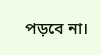পড়বে না।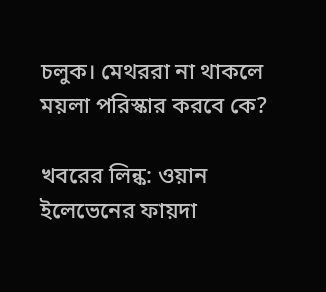চলুক। মেথররা না থাকলে ময়লা পরিস্কার করবে কে?

খবরের লিন্ক: ওয়ান ইলেভেনের ফায়দা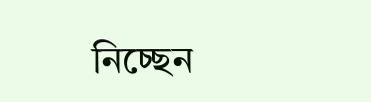নিচ্ছেন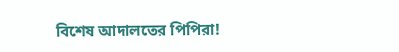বিশেষ আদালতের পিপিরা!